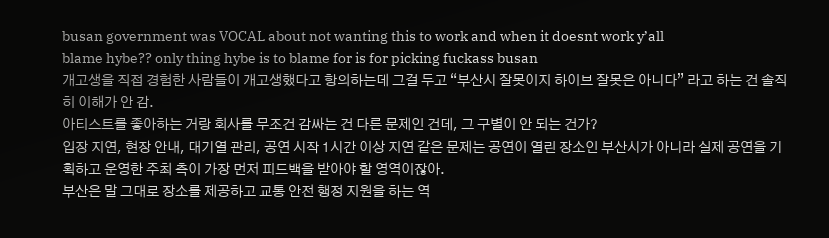busan government was VOCAL about not wanting this to work and when it doesnt work y’all
blame hybe?? only thing hybe is to blame for is for picking fuckass busan
개고생을 직접 경험한 사람들이 개고생했다고 항의하는데 그걸 두고 “부산시 잘못이지 하이브 잘못은 아니다” 라고 하는 건 솔직히 이해가 안 감.
아티스트를 좋아하는 거랑 회사를 무조건 감싸는 건 다른 문제인 건데, 그 구별이 안 되는 건가?
입장 지연, 현장 안내, 대기열 관리, 공연 시작 1시간 이상 지연 같은 문제는 공연이 열린 장소인 부산시가 아니라 실제 공연을 기획하고 운영한 주최 측이 가장 먼저 피드백을 받아야 할 영역이잖아.
부산은 말 그대로 장소를 제공하고 교통 안전 행정 지원을 하는 역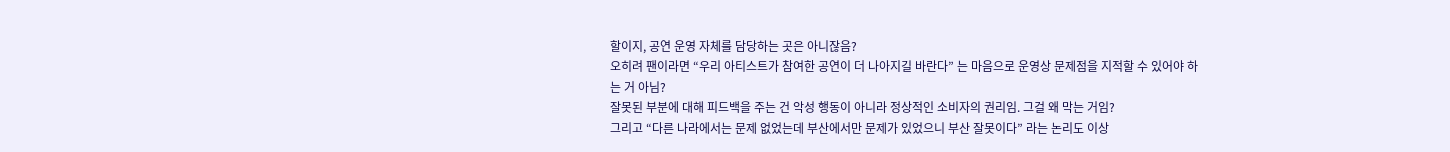할이지, 공연 운영 자체를 담당하는 곳은 아니잖음?
오히려 팬이라면 “우리 아티스트가 참여한 공연이 더 나아지길 바란다” 는 마음으로 운영상 문제점을 지적할 수 있어야 하는 거 아님?
잘못된 부분에 대해 피드백을 주는 건 악성 행동이 아니라 정상적인 소비자의 권리임. 그걸 왜 막는 거임?
그리고 “다른 나라에서는 문제 없었는데 부산에서만 문제가 있었으니 부산 잘못이다” 라는 논리도 이상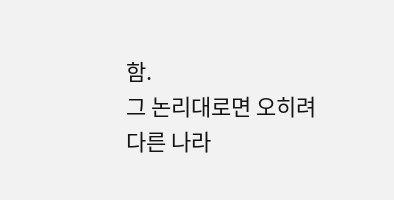함.
그 논리대로면 오히려 다른 나라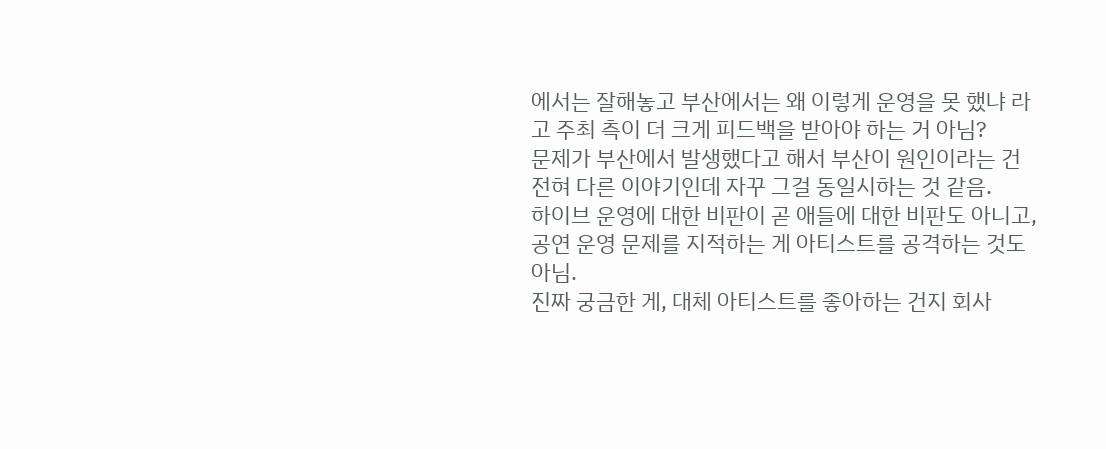에서는 잘해놓고 부산에서는 왜 이렇게 운영을 못 했냐 라고 주최 측이 더 크게 피드백을 받아야 하는 거 아님?
문제가 부산에서 발생했다고 해서 부산이 원인이라는 건 전혀 다른 이야기인데 자꾸 그걸 동일시하는 것 같음.
하이브 운영에 대한 비판이 곧 애들에 대한 비판도 아니고, 공연 운영 문제를 지적하는 게 아티스트를 공격하는 것도 아님.
진짜 궁금한 게, 대체 아티스트를 좋아하는 건지 회사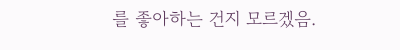를 좋아하는 건지 모르겠음.